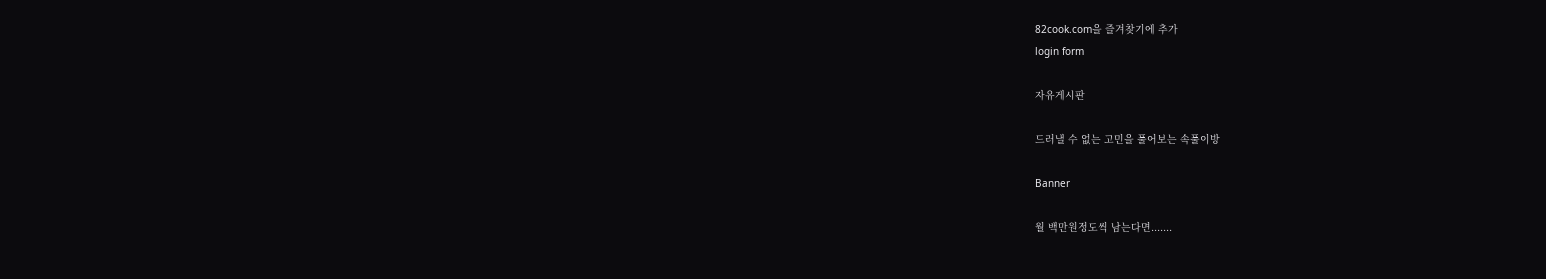82cook.com을 즐겨찾기에 추가
login form

자유게시판

드러낼 수 없는 고민을 풀어보는 속풀이방

Banner

월 백만원정도씩 남는다면.......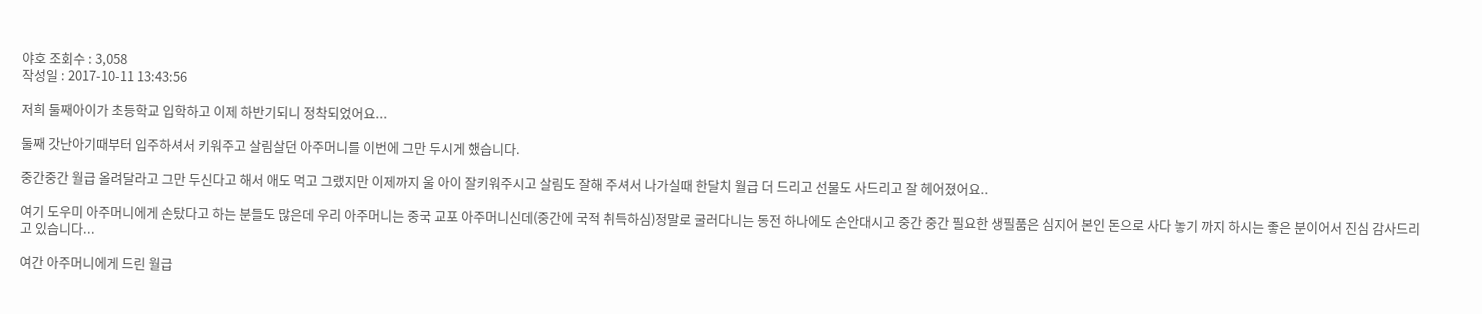야호 조회수 : 3,058
작성일 : 2017-10-11 13:43:56

저희 둘째아이가 초등학교 입학하고 이제 하반기되니 정착되었어요...

둘째 갓난아기때부터 입주하셔서 키워주고 살림살던 아주머니를 이번에 그만 두시게 했습니다.

중간중간 월급 올려달라고 그만 두신다고 해서 애도 먹고 그랬지만 이제까지 울 아이 잘키워주시고 살림도 잘해 주셔서 나가실때 한달치 월급 더 드리고 선물도 사드리고 잘 헤어졌어요..

여기 도우미 아주머니에게 손탔다고 하는 분들도 많은데 우리 아주머니는 중국 교포 아주머니신데(중간에 국적 취득하심)정말로 굴러다니는 동전 하나에도 손안대시고 중간 중간 필요한 생필품은 심지어 본인 돈으로 사다 놓기 까지 하시는 좋은 분이어서 진심 감사드리고 있습니다...

여간 아주머니에게 드린 월급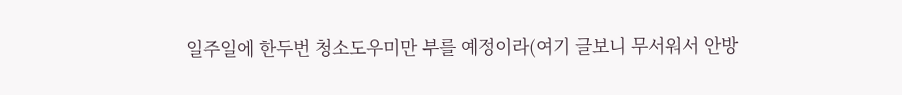일주일에 한두번 청소도우미만 부를 예정이라(여기 글보니 무서워서 안방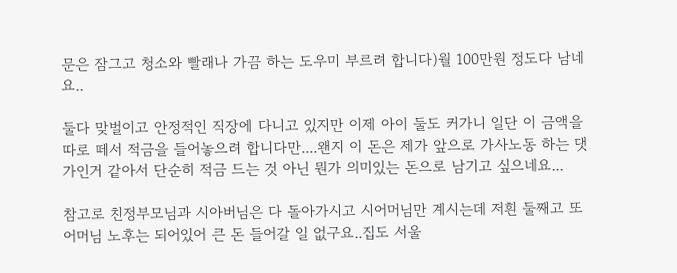문은 잠그고 청소와 빨래나 가끔 하는 도우미 부르려 합니다)월 100만원 정도다 남네요..

둘다 맞벌이고 안정적인 직장에 다니고 있지만 이제 아이 둘도 커가니 일단 이 금액을 따로 떼서 적금을 들어놓으려 합니다만....왠지 이 돈은 제가 앞으로 가사노동 하는 댓가인거 같아서 단순히 적금 드는 것 아닌 뭔가 의미있는 돈으로 남기고 싶으네요...

참고로 친정부모님과 시아버님은 다 돌아가시고 시어머님만 계시는데 저흰 둘째고 또 어머님 노후는 되어있어 큰 돈 들어갈 일 없구요..집도 서울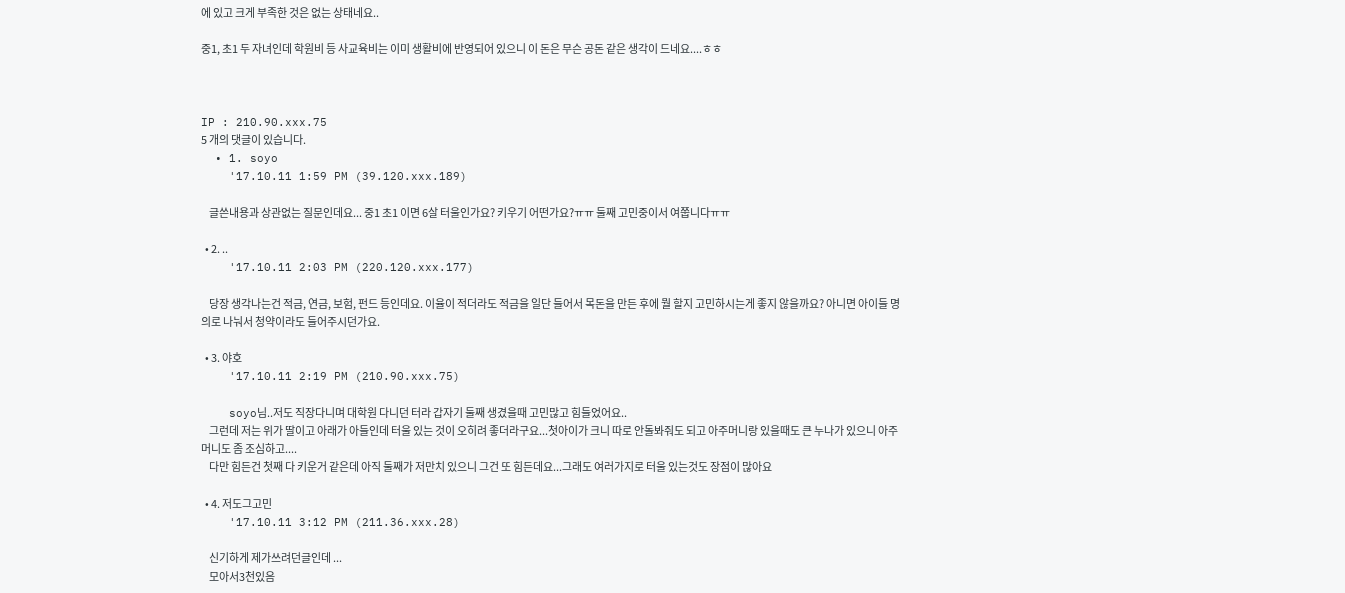에 있고 크게 부족한 것은 없는 상태네요..

중1, 초1 두 자녀인데 학원비 등 사교육비는 이미 생활비에 반영되어 있으니 이 돈은 무슨 공돈 같은 생각이 드네요....ㅎㅎ



IP : 210.90.xxx.75
5 개의 댓글이 있습니다.
  • 1. soyo
    '17.10.11 1:59 PM (39.120.xxx.189)

    글쓴내용과 상관없는 질문인데요... 중1 초1 이면 6살 터울인가요? 키우기 어떤가요?ㅠㅠ 둘째 고민중이서 여쭙니다ㅠㅠ

  • 2. ..
    '17.10.11 2:03 PM (220.120.xxx.177)

    당장 생각나는건 적금, 연금, 보험, 펀드 등인데요. 이율이 적더라도 적금을 일단 들어서 목돈을 만든 후에 뭘 할지 고민하시는게 좋지 않을까요? 아니면 아이들 명의로 나눠서 청약이라도 들어주시던가요.

  • 3. 야호
    '17.10.11 2:19 PM (210.90.xxx.75)

    soyo님..저도 직장다니며 대학원 다니던 터라 갑자기 둘째 생겼을때 고민많고 힘들었어요..
    그런데 저는 위가 딸이고 아래가 아들인데 터울 있는 것이 오히려 좋더라구요...첫아이가 크니 따로 안돌봐줘도 되고 아주머니랑 있을때도 큰 누나가 있으니 아주머니도 좀 조심하고....
    다만 힘든건 첫째 다 키운거 같은데 아직 둘째가 저만치 있으니 그건 또 힘든데요...그래도 여러가지로 터울 있는것도 장점이 많아요

  • 4. 저도그고민
    '17.10.11 3:12 PM (211.36.xxx.28)

    신기하게 제가쓰려던글인데 ...
    모아서3천있음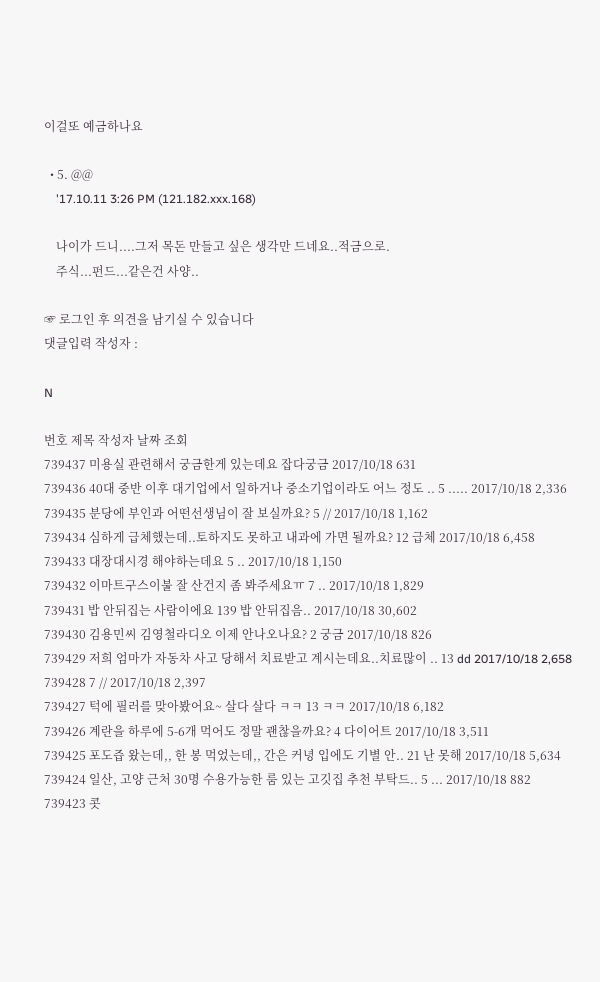이걸또 예금하나요

  • 5. @@
    '17.10.11 3:26 PM (121.182.xxx.168)

    나이가 드니....그저 목돈 만들고 싶은 생각만 드네요..적금으로.
    주식...펀드...같은건 사양..

☞ 로그인 후 의견을 남기실 수 있습니다
댓글입력 작성자 :

N

번호 제목 작성자 날짜 조회
739437 미용실 관련해서 궁금한게 있는데요 잡다궁금 2017/10/18 631
739436 40대 중반 이후 대기업에서 일하거나 중소기업이라도 어느 정도 .. 5 ..... 2017/10/18 2,336
739435 분당에 부인과 어떤선생님이 잘 보실까요? 5 // 2017/10/18 1,162
739434 심하게 급체했는데..토하지도 못하고 내과에 가면 될까요? 12 급체 2017/10/18 6,458
739433 대장대시경 해야하는데요 5 .. 2017/10/18 1,150
739432 이마트구스이불 잘 산건지 좀 봐주세요ㅠ 7 .. 2017/10/18 1,829
739431 밥 안뒤집는 사람이에요 139 밥 안뒤집음.. 2017/10/18 30,602
739430 김용민씨 김영철라디오 이제 안나오나요? 2 궁금 2017/10/18 826
739429 저희 엄마가 자동차 사고 당해서 치료받고 계시는데요..치료많이 .. 13 dd 2017/10/18 2,658
739428 7 // 2017/10/18 2,397
739427 턱에 필러를 맞아봤어요~ 살다 살다 ㅋㅋ 13 ㅋㅋ 2017/10/18 6,182
739426 계란을 하루에 5-6개 먹어도 정말 괜찮을까요? 4 다이어트 2017/10/18 3,511
739425 포도즙 왔는데,, 한 봉 먹었는데,, 간은 커녕 입에도 기별 안.. 21 난 못해 2017/10/18 5,634
739424 일산, 고양 근처 30명 수용가능한 룸 있는 고깃집 추천 부탁드.. 5 ... 2017/10/18 882
739423 콧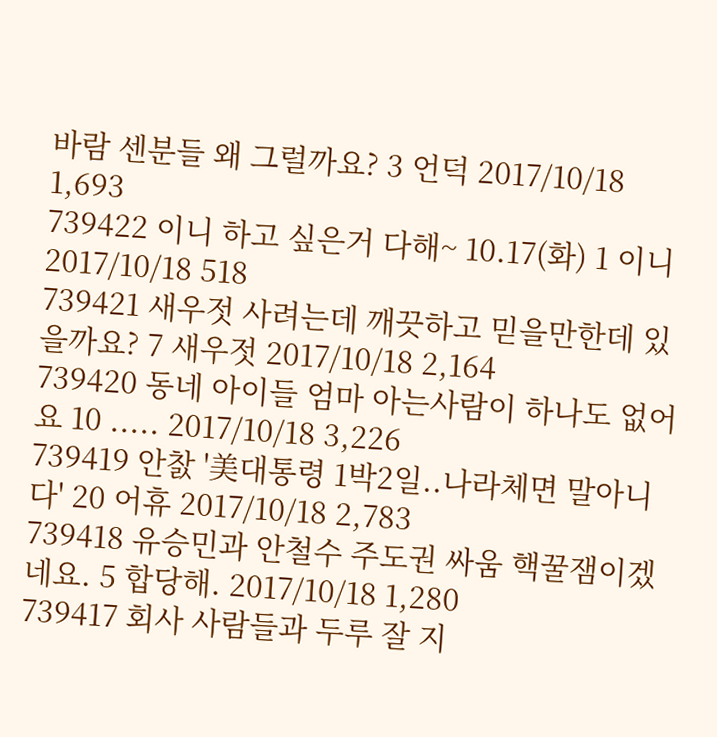바람 센분들 왜 그럴까요? 3 언덕 2017/10/18 1,693
739422 이니 하고 싶은거 다해~ 10.17(화) 1 이니 2017/10/18 518
739421 새우젓 사려는데 깨끗하고 믿을만한데 있을까요? 7 새우젓 2017/10/18 2,164
739420 동네 아이들 엄마 아는사람이 하나도 없어요 10 ..... 2017/10/18 3,226
739419 안찴 '美대통령 1박2일..나라체면 말아니다' 20 어휴 2017/10/18 2,783
739418 유승민과 안철수 주도권 싸움 핵꿀잼이겠네요. 5 합당해. 2017/10/18 1,280
739417 회사 사람들과 두루 잘 지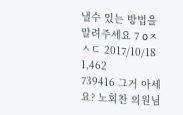낼수 있는 방법을 알려주세요 7 oㅈㅅㄷ 2017/10/18 1,462
739416 그거 아세요? 노회찬 의원님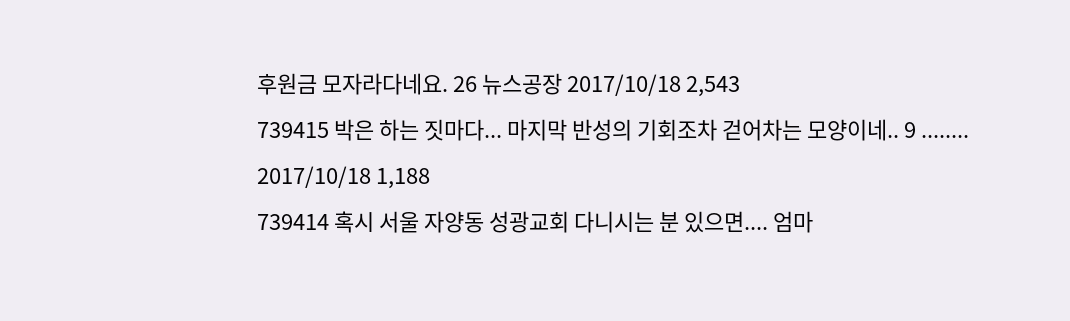후원금 모자라다네요. 26 뉴스공장 2017/10/18 2,543
739415 박은 하는 짓마다... 마지막 반성의 기회조차 걷어차는 모양이네.. 9 ........ 2017/10/18 1,188
739414 혹시 서울 자양동 성광교회 다니시는 분 있으면.... 엄마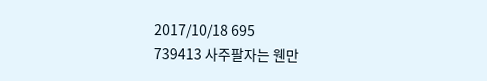2017/10/18 695
739413 사주팔자는 웬만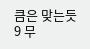큼은 맞는듯 9 무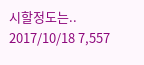시할정도는.. 2017/10/18 7,557